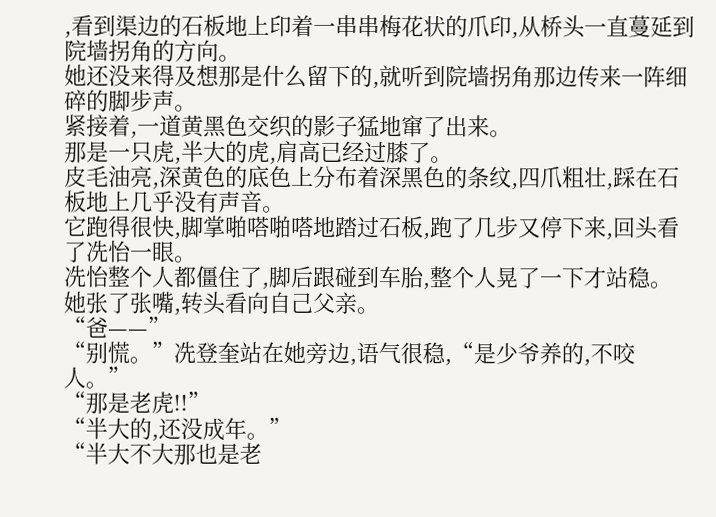,看到渠边的石板地上印着一串串梅花状的爪印,从桥头一直蔓延到院墙拐角的方向。
她还没来得及想那是什么留下的,就听到院墙拐角那边传来一阵细碎的脚步声。
紧接着,一道黄黑色交织的影子猛地窜了出来。
那是一只虎,半大的虎,肩高已经过膝了。
皮毛油亮,深黄色的底色上分布着深黑色的条纹,四爪粗壮,踩在石板地上几乎没有声音。
它跑得很快,脚掌啪嗒啪嗒地踏过石板,跑了几步又停下来,回头看了冼怡一眼。
冼怡整个人都僵住了,脚后跟碰到车胎,整个人晃了一下才站稳。
她张了张嘴,转头看向自己父亲。
“爸——”
“别慌。”冼登奎站在她旁边,语气很稳,“是少爷养的,不咬人。”
“那是老虎!!”
“半大的,还没成年。”
“半大不大那也是老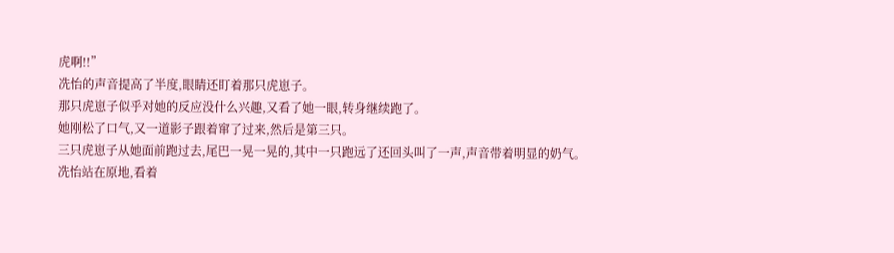虎啊!!”
冼怡的声音提高了半度,眼睛还盯着那只虎崽子。
那只虎崽子似乎对她的反应没什么兴趣,又看了她一眼,转身继续跑了。
她刚松了口气,又一道影子跟着窜了过来,然后是第三只。
三只虎崽子从她面前跑过去,尾巴一晃一晃的,其中一只跑远了还回头叫了一声,声音带着明显的奶气。
冼怡站在原地,看着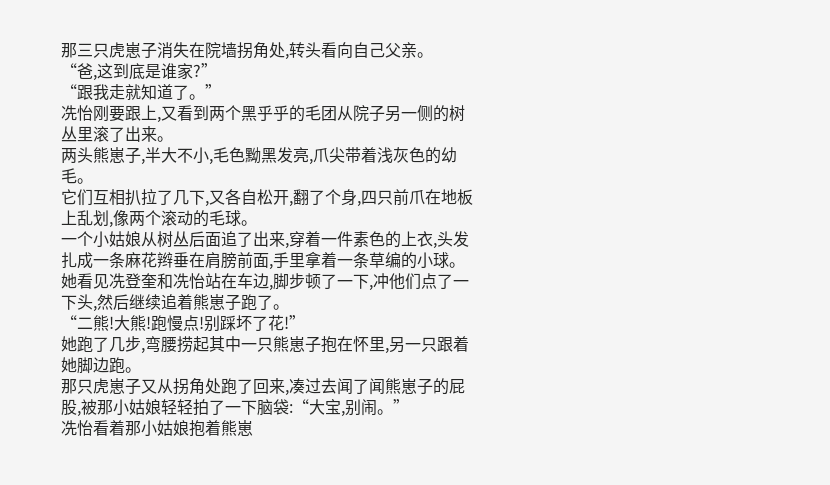那三只虎崽子消失在院墙拐角处,转头看向自己父亲。
“爸,这到底是谁家?”
“跟我走就知道了。”
冼怡刚要跟上,又看到两个黑乎乎的毛团从院子另一侧的树丛里滚了出来。
两头熊崽子,半大不小,毛色黝黑发亮,爪尖带着浅灰色的幼毛。
它们互相扒拉了几下,又各自松开,翻了个身,四只前爪在地板上乱划,像两个滚动的毛球。
一个小姑娘从树丛后面追了出来,穿着一件素色的上衣,头发扎成一条麻花辫垂在肩膀前面,手里拿着一条草编的小球。
她看见冼登奎和冼怡站在车边,脚步顿了一下,冲他们点了一下头,然后继续追着熊崽子跑了。
“二熊!大熊!跑慢点!别踩坏了花!”
她跑了几步,弯腰捞起其中一只熊崽子抱在怀里,另一只跟着她脚边跑。
那只虎崽子又从拐角处跑了回来,凑过去闻了闻熊崽子的屁股,被那小姑娘轻轻拍了一下脑袋:“大宝,别闹。”
冼怡看着那小姑娘抱着熊崽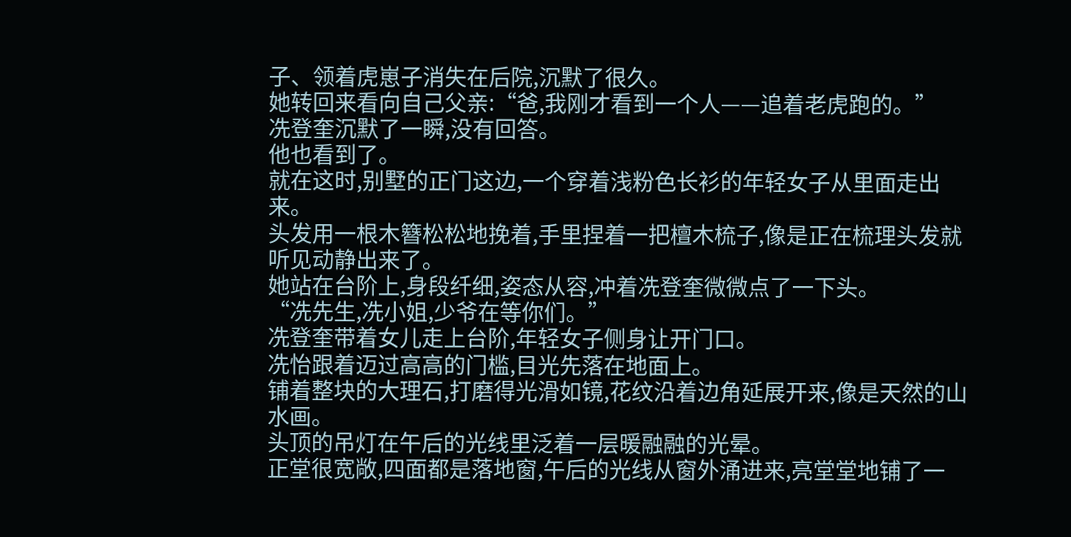子、领着虎崽子消失在后院,沉默了很久。
她转回来看向自己父亲:“爸,我刚才看到一个人——追着老虎跑的。”
冼登奎沉默了一瞬,没有回答。
他也看到了。
就在这时,别墅的正门这边,一个穿着浅粉色长衫的年轻女子从里面走出来。
头发用一根木簪松松地挽着,手里捏着一把檀木梳子,像是正在梳理头发就听见动静出来了。
她站在台阶上,身段纤细,姿态从容,冲着冼登奎微微点了一下头。
“冼先生,冼小姐,少爷在等你们。”
冼登奎带着女儿走上台阶,年轻女子侧身让开门口。
冼怡跟着迈过高高的门槛,目光先落在地面上。
铺着整块的大理石,打磨得光滑如镜,花纹沿着边角延展开来,像是天然的山水画。
头顶的吊灯在午后的光线里泛着一层暖融融的光晕。
正堂很宽敞,四面都是落地窗,午后的光线从窗外涌进来,亮堂堂地铺了一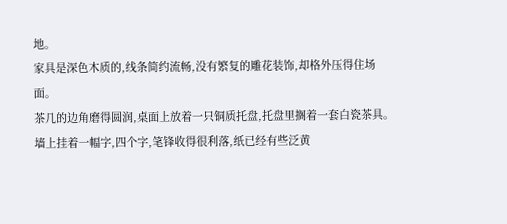地。
家具是深色木质的,线条简约流畅,没有繁复的雕花装饰,却格外压得住场面。
茶几的边角磨得圆润,桌面上放着一只铜质托盘,托盘里搁着一套白瓷茶具。
墙上挂着一幅字,四个字,笔锋收得很利落,纸已经有些泛黄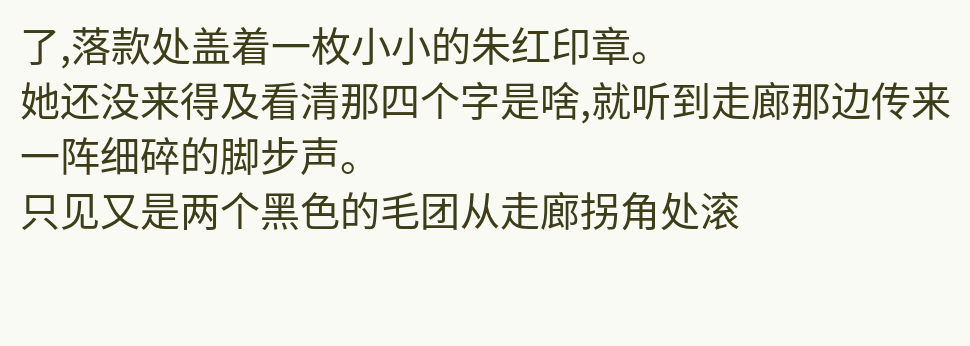了,落款处盖着一枚小小的朱红印章。
她还没来得及看清那四个字是啥,就听到走廊那边传来一阵细碎的脚步声。
只见又是两个黑色的毛团从走廊拐角处滚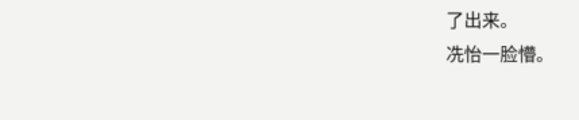了出来。
冼怡一脸懵。